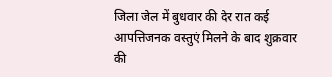जिला जेल में बुधवार की देर रात कई आपत्तिजनक वस्तुएं मिलने के बाद शुक्रवार की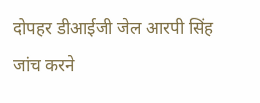दोपहर डीआईजी जेल आरपी सिंह जांच करने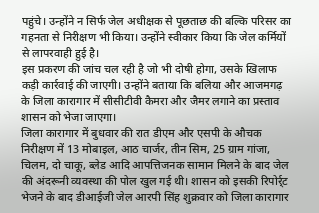पहुंचे। उन्होंने न सिर्फ जेल अधीक्षक से पूछताछ की बल्कि परिसर का गहनता से निरीक्षण भी किया। उन्होंने स्वीकार किया कि जेल कर्मियों से लापरवाही हुई है।
इस प्रकरण की जांच चल रही है जो भी दोषी होगा, उसके खिलाफ कड़ी कार्रवाई की जाएगी। उन्होंने बताया कि बलिया और आजमगढ़ के जिला कारागार में सीसीटीवी कैमरा और जैमर लगाने का प्रस्ताव शासन को भेजा जाएगा।
जिला कारागार में बुधवार की रात डीएम और एसपी के औचक निरीक्षण में 13 मोबाइल, आठ चार्जर, तीन सिम, 25 ग्राम गांजा, चिलम, दो चाकू, ब्लेड आदि आपत्तिजनक सामान मिलने के बाद जेल की अंदरूनी व्यवस्था की पोल खुल गई थी। शासन को इसकी रिपोर्र्ट भेजने के बाद डीआईजी जेल आरपी सिंह शुक्रवार को जिला कारागार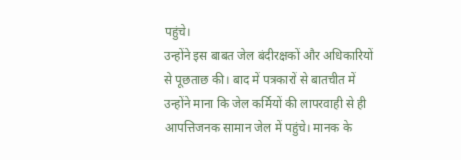पहुंचे।
उन्होंने इस बाबत जेल बंदीरक्षकों और अधिकारियों से पूछताछ की। बाद में पत्रकारों से बातचीत में उन्होंने माना कि जेल कर्मियों की लापरवाही से ही आपत्तिजनक सामान जेल में पहुंचे। मानक के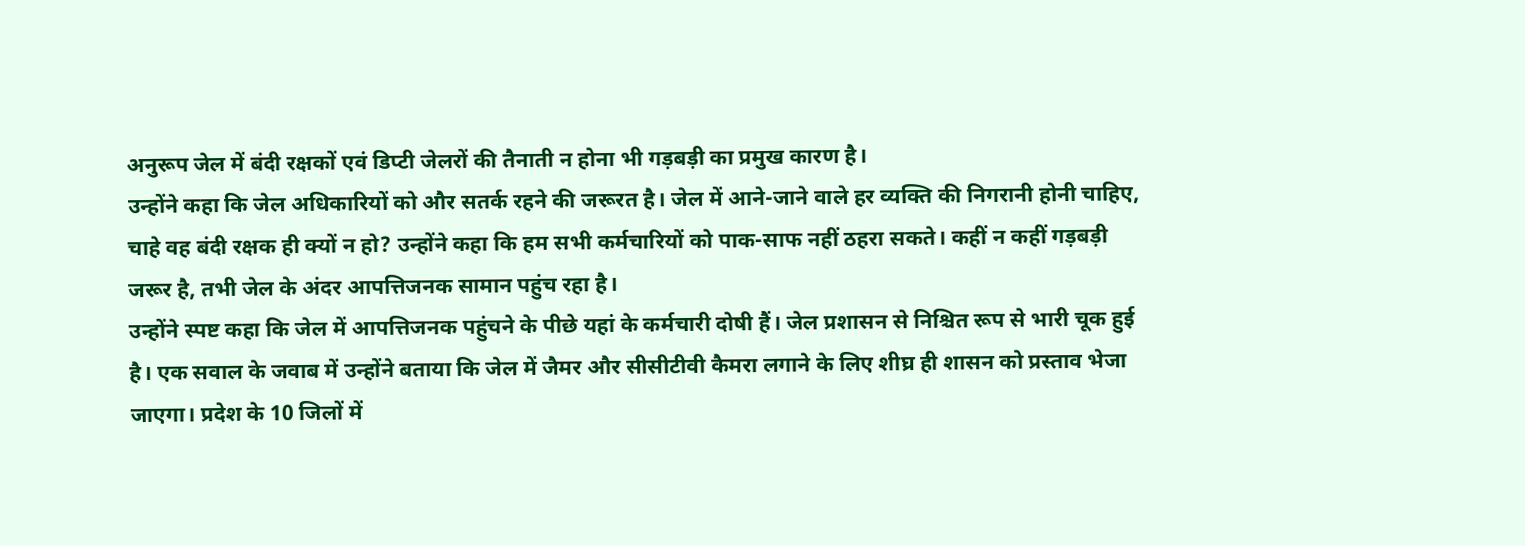अनुरूप जेल में बंदी रक्षकों एवं डिप्टी जेलरों की तैनाती न होना भी गड़बड़ी का प्रमुख कारण है।
उन्होंने कहा कि जेल अधिकारियों को और सतर्क रहने की जरूरत है। जेल में आने-जाने वाले हर व्यक्ति की निगरानी होनी चाहिए, चाहे वह बंदी रक्षक ही क्यों न हो? उन्होंने कहा कि हम सभी कर्मचारियों को पाक-साफ नहीं ठहरा सकते। कहीं न कहीं गड़बड़ी जरूर है, तभी जेल के अंदर आपत्तिजनक सामान पहुंच रहा है।
उन्होंने स्पष्ट कहा कि जेल में आपत्तिजनक पहुंचने के पीछे यहां के कर्मचारी दोषी हैं। जेल प्रशासन से निश्चित रूप से भारी चूक हुई है। एक सवाल के जवाब में उन्होंने बताया कि जेल में जैमर और सीसीटीवी कैमरा लगाने के लिए शीघ्र ही शासन को प्रस्ताव भेजा जाएगा। प्रदेश के 10 जिलों में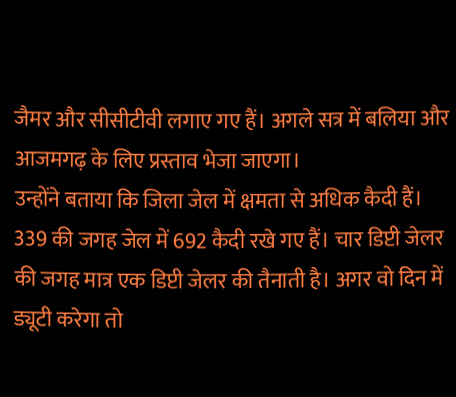जैमर और सीसीटीवी लगाए गए हैं। अगले सत्र में बलिया और आजमगढ़ के लिए प्रस्ताव भेजा जाएगा।
उन्होंने बताया कि जिला जेल में क्षमता से अधिक कैदी हैं। 339 की जगह जेल में 692 कैदी रखे गए हैं। चार डिप्टी जेलर की जगह मात्र एक डिप्टी जेलर की तैनाती है। अगर वो दिन में ड्यूटी करेगा तो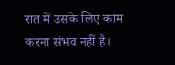रात में उसके लिए काम करना संभव नहीं है।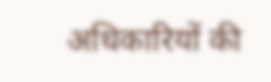अधिकारियों की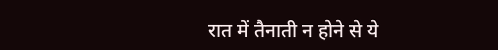रात में तैनाती न होने से ये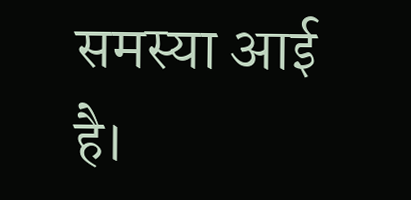समस्या आई है।